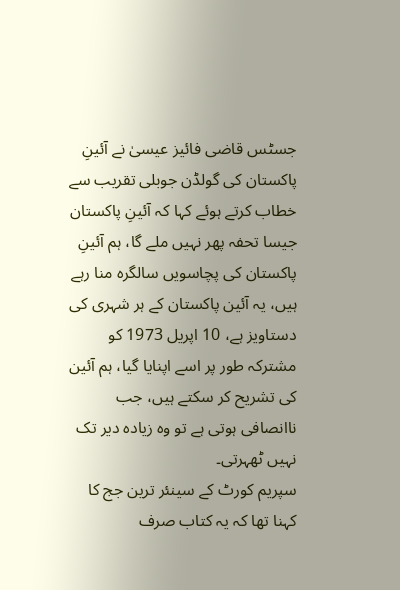جسٹس قاضی فائیز عیسیٰ نے آئینِ پاکستان کی گولڈن جوبلی تقریب سے خطاب کرتے ہوئے کہا کہ آئینِ پاکستان جیسا تحفہ پھر نہیں ملے گا، ہم آئینِ پاکستان کی پچاسویں سالگرہ منا رہے ہیں، یہ آئین پاکستان کے ہر شہری کی دستاویز ہے، 10 اپریل 1973 کو مشترکہ طور پر اسے اپنایا گیا، ہم آئین کی تشریح کر سکتے ہیں، جب ناانصافی ہوتی ہے تو وہ زیادہ دیر تک نہیں ٹھہرتی۔
سپریم کورٹ کے سینئر ترین جج کا کہنا تھا کہ یہ کتاب صرف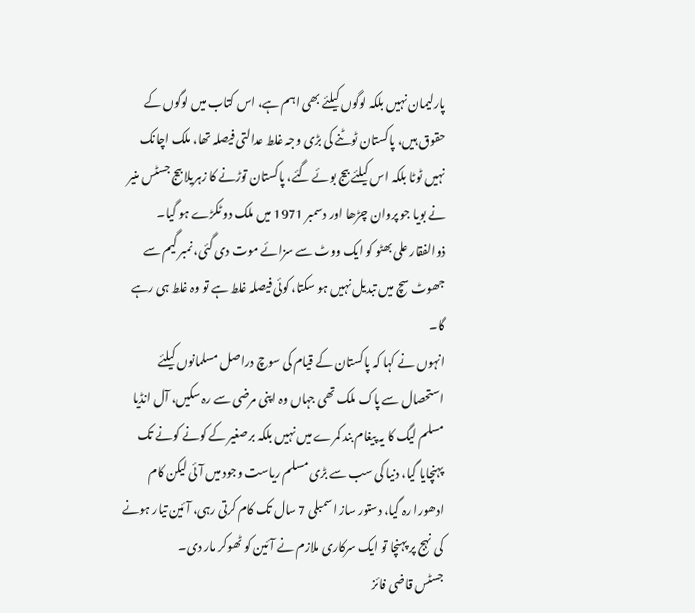پارلیمان نہیں بلکہ لوگوں کیلئے بھی اہم ہے، اس کتاب میں لوگوں کے حقوق ہیں، پاکستان ٹوٹنے کی بڑی وجہ غلط عدالتی فیصلہ تھا، ملک اچانک نہیں ٹوٹا بلکہ اس کیلئے بیج بوئے گئے، پاکستان توڑنے کا زہریلا بیج جسٹس منیر نے بویا جو پروان چڑھا اور دسمبر 1971 میں ملک دو ٹکڑے ہو گیا۔ ذوالفقار علی بھٹو کو ایک ووٹ سے سزائے موت دی گئی، نمبر گیم سے جھوٹ سچ میں تبدیل نہیں ہو سکتا، کوئی فیصلہ غلط ہے تو وہ غلط ہی رہے گا۔
انہوں نے کہا کہ پاکستان کے قیام کی سوچ دراصل مسلمانوں کیلئے استحصال سے پاک ملک تھی جہاں وہ اپنی مرضی سے رہ سکیں، آل انڈیا مسلم لیگ کا یہ پیغام بند کمرے میں نہیں بلکہ برصغیر کے کونے کونے تک پہنچایا گیا، دنیا کی سب سے بڑی مسلم ریاست وجود میں آئی لیکن کام ادھورا رہ گیا، دستور ساز اسمبلی 7 سال تک کام کرتی رہی، آئین تیار ہونے کی نہج پر پہنچا تو ایک سرکاری ملازم نے آئین کو ٹھوکر مار دی۔
جسٹس قاضی فائز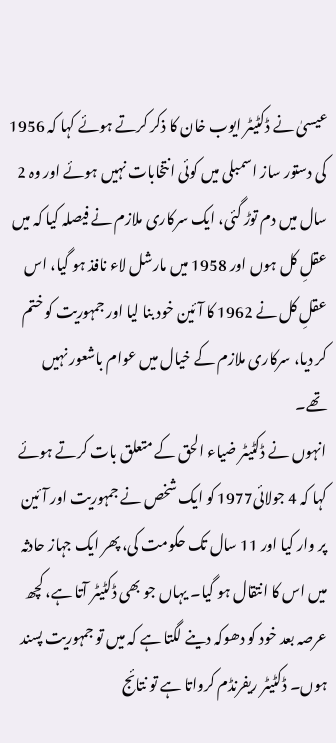عیسیٰ نے ڈکٹیٹر ایوب خان کا ذکر کرتے ہوئے کہا کہ 1956 کی دستور ساز اسمبلی میں کوئی انتخابات نہیں ہوئے اور وہ 2 سال میں دم توڑ گئی، ایک سرکاری ملازم نے فیصلہ کیا کہ میں عقلِ کل ہوں اور 1958 میں مارشل لاء نافذ ہو گیا، اس عقلِ کل نے 1962 کا آئین خود بنا لیا اور جمہوریت کو ختم کر دیا، سرکاری ملازم کے خیال میں عوام باشعور نہیں تھے۔
انہوں نے ڈکٹیٹر ضیاء الحق کے متعلق بات کرتے ہوئے کہا کہ 4 جولائی1977 کو ایک شخص نے جمہوریت اور آئین پر وار کیا اور 11 سال تک حکومت کی، پھر ایک جہاز حادثہ میں اس کا انتقال ہو گیا۔ یہاں جو بھی ڈکٹیٹر آتا ہے، کچھ عرصہ بعد خود کو دھوکہ دینے لگتا ہے کہ میں تو جمہوریت پسند ہوں۔ ڈکٹیٹر ریفرنڈم کرواتا ہے تو نتائج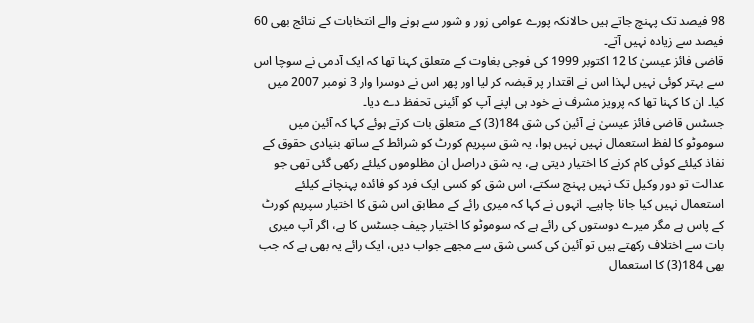98 فیصد تک پہنچ جاتے ہیں حالانکہ پورے عوامی زور و شور سے ہونے والے انتخابات کے نتائج بھی 60 فیصد سے زیادہ نہیں آتے۔
قاضی فائز عیسیٰ کا 12 اکتوبر 1999 کی فوجی بغاوت کے متعلق کہنا تھا کہ ایک آدمی نے سوچا اس سے بہتر کوئی نہیں لہذا اس نے اقتدار پر قبضہ کر لیا اور پھر اس نے دوسرا وار 3 نومبر 2007 میں کیا۔ ان کا کہنا تھا کہ پرویز مشرف نے خود ہی اپنے آپ کو آئینی تحفظ دے دیا۔
جسٹس قاضی فائز عیسیٰ نے آئین کی شق 184(3) کے متعلق بات کرتے ہوئے کہا کہ آئین میں سوموٹو کا لفظ استعمال نہیں نہیں ہوا، یہ شق سپریم کورٹ کو شرائط کے ساتھ بنیادی حقوق کے نفاذ کیلئے کوئی کام کرنے کا اختیار دیتی ہے، یہ شق دراصل ان مظلوموں کیلئے رکھی گئی تھی جو عدالت تو دور وکیل تک نہیں پہنچ سکتے، اس شق کو کسی ایک فرد کو فائدہ پہنچانے کیلئے استعمال نہیں کیا جانا چاہیے۔ انہوں نے کہا کہ میری رائے کے مطابق اس شق کا اختیار سپریم کورٹ کے پاس ہے مگر میرے دوستوں کی رائے ہے کہ سوموٹو کا اختیار چیف جسٹس کا ہے، اگر آپ میری بات سے اختلاف رکھتے ہیں تو آئین کی کسی شق سے مجھے جواب دیں، ایک رائے یہ بھی ہے کہ جب بھی 184(3) کا استعمال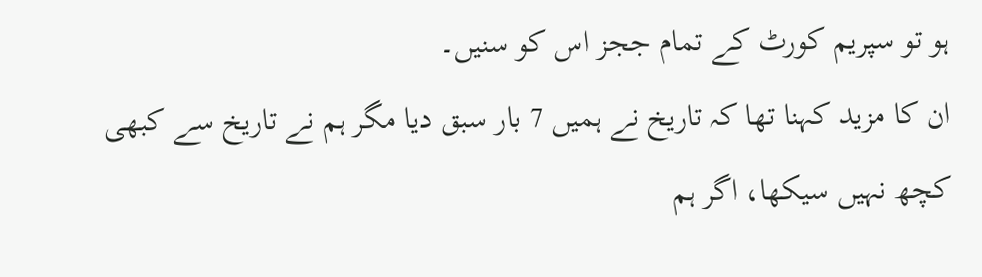ہو تو سپریم کورٹ کے تمام ججز اس کو سنیں۔
ان کا مزید کہنا تھا کہ تاریخ نے ہمیں 7 بار سبق دیا مگر ہم نے تاریخ سے کبھی کچھ نہیں سیکھا، اگر ہم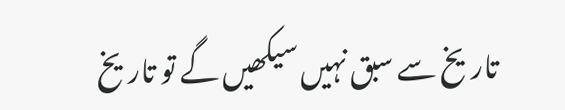تاریخ سے سبق نہیں سیکھیں گے تو تاریخ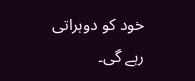خود کو دوہراتی رہے گی۔